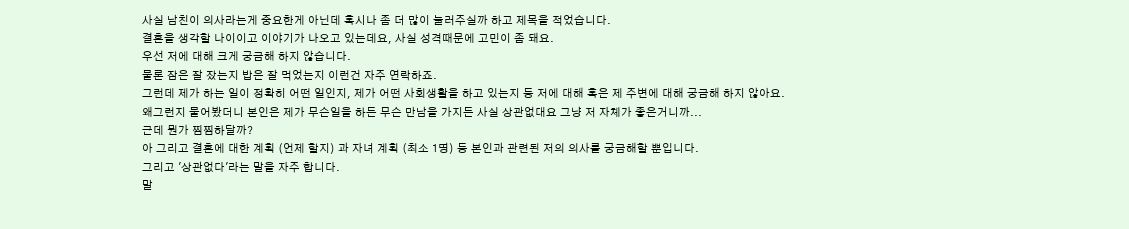사실 남친이 의사라는게 중요한게 아닌데 혹시나 좀 더 많이 눌러주실까 하고 제목을 적었습니다.
결혼을 생각할 나이이고 이야기가 나오고 있는데요, 사실 성격때문에 고민이 좀 돼요.
우선 저에 대해 크게 궁금해 하지 않습니다.
물론 잠은 잘 잤는지 밥은 잘 먹었는지 이런건 자주 연락하죠.
그런데 제가 하는 일이 정확히 어떤 일인지, 제가 어떤 사회생활을 하고 있는지 등 저에 대해 혹은 제 주변에 대해 궁금해 하지 않아요.
왜그런지 물어봤더니 본인은 제가 무슨일을 하든 무슨 만남을 가지든 사실 상관없대요 그냥 저 자체가 좋은거니까...
근데 뭔가 찜찜하달까?
아 그리고 결혼에 대한 계획 (언제 할지) 과 자녀 계획 (최소 1명) 등 본인과 관련된 저의 의사를 궁금해할 뿐입니다.
그리고 '상관없다'라는 말을 자주 합니다.
말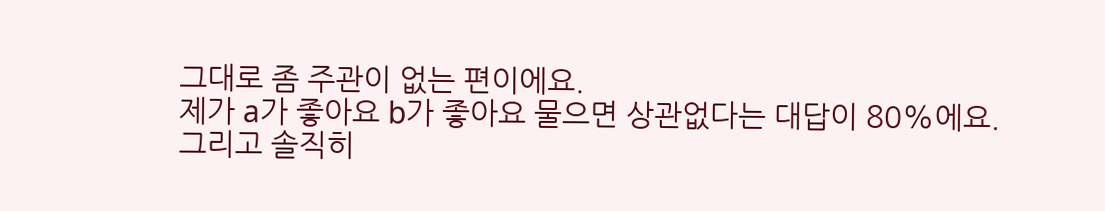그대로 좀 주관이 없는 편이에요.
제가 a가 좋아요 b가 좋아요 물으면 상관없다는 대답이 80%에요.
그리고 솔직히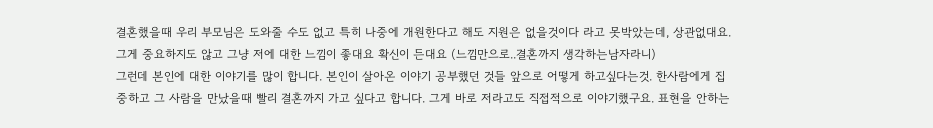결혼했을때 우리 부모님은 도와줄 수도 없고 특히 나중에 개원한다고 해도 지원은 없을것이다 라고 못박았는데, 상관없대요. 그게 중요하지도 않고 그냥 저에 대한 느낌이 좋대요 확신이 든대요 (느낌만으로..결혼까지 생각하는남자라니)
그런데 본인에 대한 이야기를 많이 합니다. 본인이 살아온 이야기 공부했던 것들 앞으로 어떻게 하고싶다는것. 한사람에게 집중하고 그 사람을 만났을때 빨리 결혼까지 가고 싶다고 합니다. 그게 바로 저라고도 직접적으로 이야기했구요. 표현을 안하는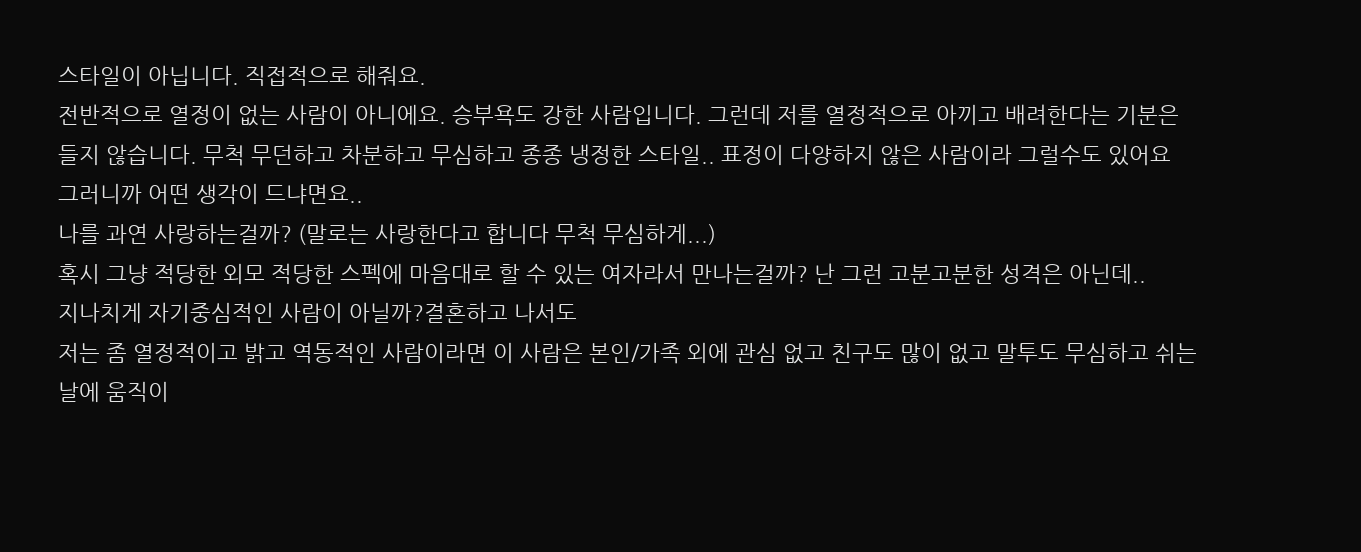스타일이 아닙니다. 직접적으로 해줘요.
전반적으로 열정이 없는 사람이 아니에요. 승부욕도 강한 사람입니다. 그런데 저를 열정적으로 아끼고 배려한다는 기분은 들지 않습니다. 무척 무던하고 차분하고 무심하고 종종 냉정한 스타일.. 표정이 다양하지 않은 사람이라 그럴수도 있어요
그러니까 어떤 생각이 드냐면요..
나를 과연 사랑하는걸까? (말로는 사랑한다고 합니다 무척 무심하게...)
혹시 그냥 적당한 외모 적당한 스펙에 마음대로 할 수 있는 여자라서 만나는걸까? 난 그런 고분고분한 성격은 아닌데..
지나치게 자기중심적인 사람이 아닐까?결혼하고 나서도
저는 좀 열정적이고 밝고 역동적인 사람이라면 이 사람은 본인/가족 외에 관심 없고 친구도 많이 없고 말투도 무심하고 쉬는날에 움직이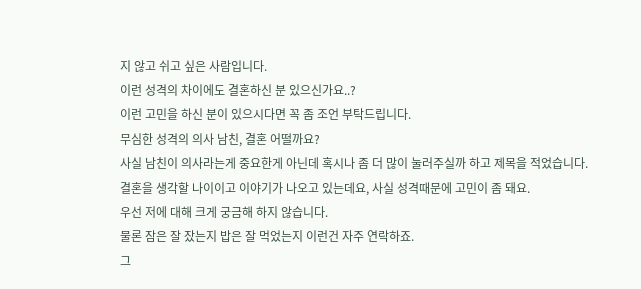지 않고 쉬고 싶은 사람입니다.
이런 성격의 차이에도 결혼하신 분 있으신가요..?
이런 고민을 하신 분이 있으시다면 꼭 좀 조언 부탁드립니다.
무심한 성격의 의사 남친, 결혼 어떨까요?
사실 남친이 의사라는게 중요한게 아닌데 혹시나 좀 더 많이 눌러주실까 하고 제목을 적었습니다.
결혼을 생각할 나이이고 이야기가 나오고 있는데요, 사실 성격때문에 고민이 좀 돼요.
우선 저에 대해 크게 궁금해 하지 않습니다.
물론 잠은 잘 잤는지 밥은 잘 먹었는지 이런건 자주 연락하죠.
그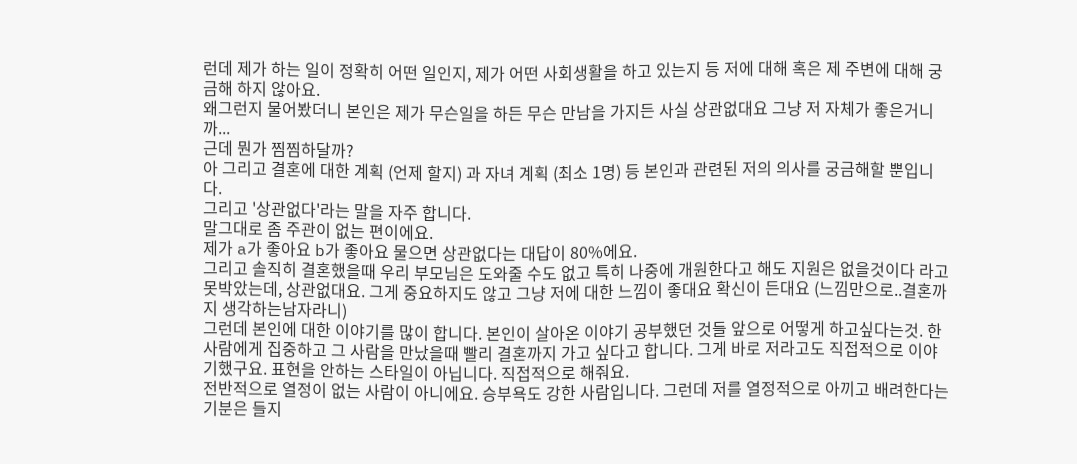런데 제가 하는 일이 정확히 어떤 일인지, 제가 어떤 사회생활을 하고 있는지 등 저에 대해 혹은 제 주변에 대해 궁금해 하지 않아요.
왜그런지 물어봤더니 본인은 제가 무슨일을 하든 무슨 만남을 가지든 사실 상관없대요 그냥 저 자체가 좋은거니까...
근데 뭔가 찜찜하달까?
아 그리고 결혼에 대한 계획 (언제 할지) 과 자녀 계획 (최소 1명) 등 본인과 관련된 저의 의사를 궁금해할 뿐입니다.
그리고 '상관없다'라는 말을 자주 합니다.
말그대로 좀 주관이 없는 편이에요.
제가 a가 좋아요 b가 좋아요 물으면 상관없다는 대답이 80%에요.
그리고 솔직히 결혼했을때 우리 부모님은 도와줄 수도 없고 특히 나중에 개원한다고 해도 지원은 없을것이다 라고 못박았는데, 상관없대요. 그게 중요하지도 않고 그냥 저에 대한 느낌이 좋대요 확신이 든대요 (느낌만으로..결혼까지 생각하는남자라니)
그런데 본인에 대한 이야기를 많이 합니다. 본인이 살아온 이야기 공부했던 것들 앞으로 어떻게 하고싶다는것. 한사람에게 집중하고 그 사람을 만났을때 빨리 결혼까지 가고 싶다고 합니다. 그게 바로 저라고도 직접적으로 이야기했구요. 표현을 안하는 스타일이 아닙니다. 직접적으로 해줘요.
전반적으로 열정이 없는 사람이 아니에요. 승부욕도 강한 사람입니다. 그런데 저를 열정적으로 아끼고 배려한다는 기분은 들지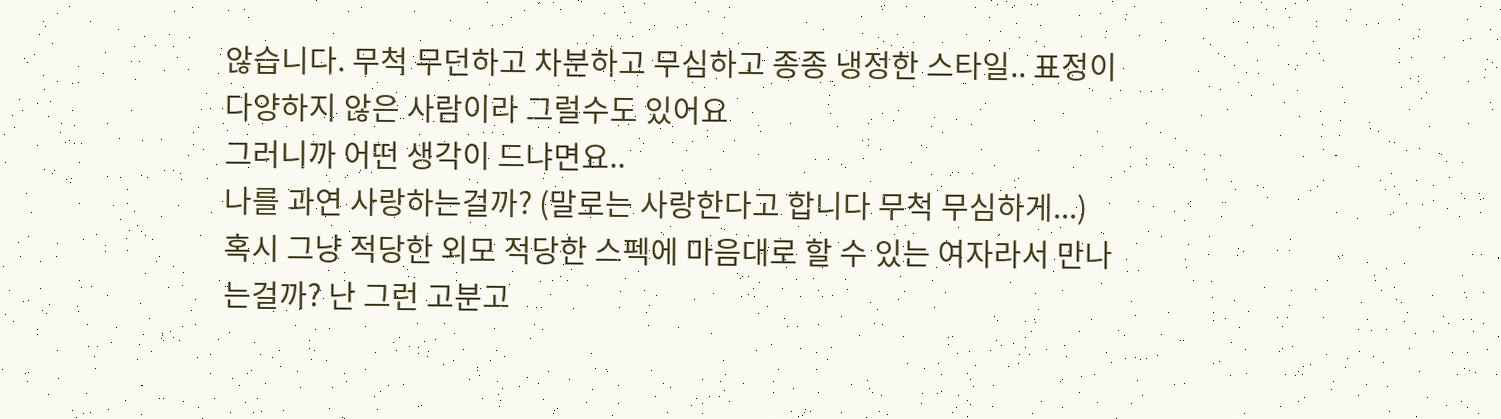않습니다. 무척 무던하고 차분하고 무심하고 종종 냉정한 스타일.. 표정이 다양하지 않은 사람이라 그럴수도 있어요
그러니까 어떤 생각이 드냐면요..
나를 과연 사랑하는걸까? (말로는 사랑한다고 합니다 무척 무심하게...)
혹시 그냥 적당한 외모 적당한 스펙에 마음대로 할 수 있는 여자라서 만나는걸까? 난 그런 고분고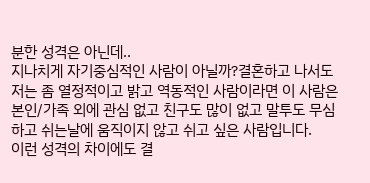분한 성격은 아닌데..
지나치게 자기중심적인 사람이 아닐까?결혼하고 나서도
저는 좀 열정적이고 밝고 역동적인 사람이라면 이 사람은 본인/가족 외에 관심 없고 친구도 많이 없고 말투도 무심하고 쉬는날에 움직이지 않고 쉬고 싶은 사람입니다.
이런 성격의 차이에도 결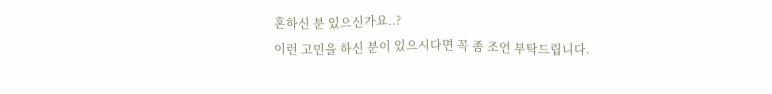혼하신 분 있으신가요..?
이런 고민을 하신 분이 있으시다면 꼭 좀 조언 부탁드립니다.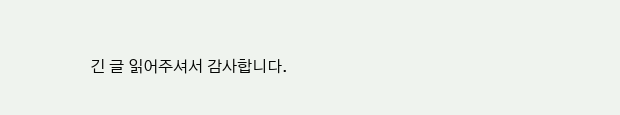긴 글 읽어주셔서 감사합니다.